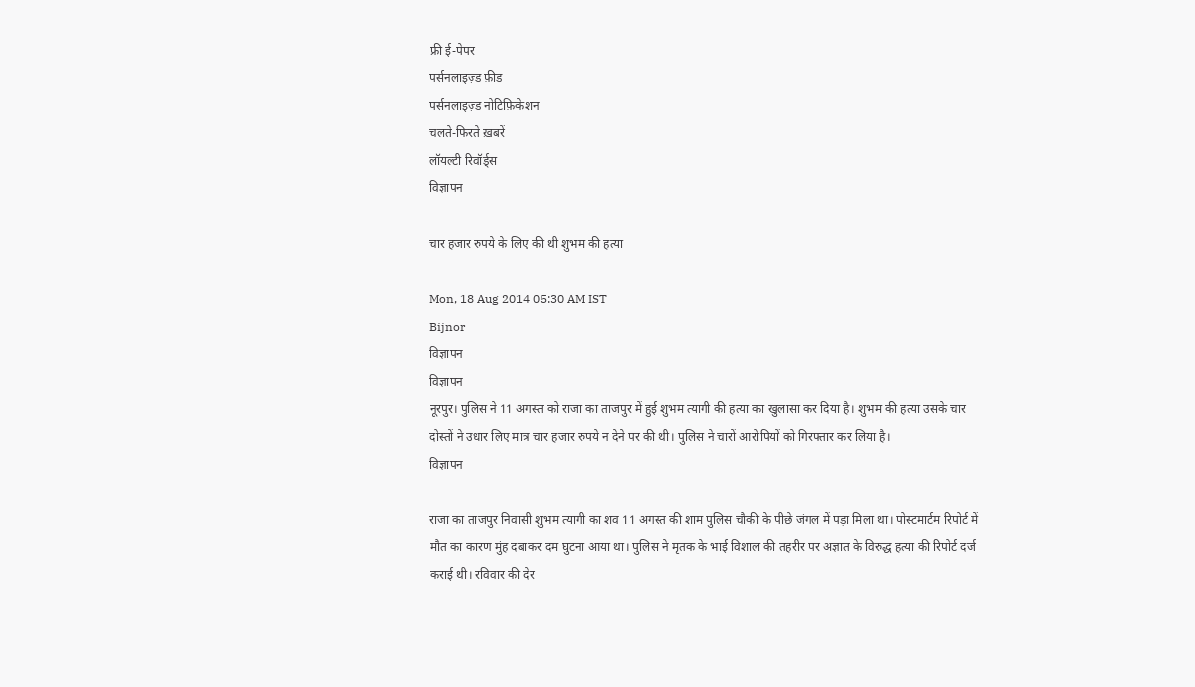फ्री ई-पेपर
पर्सनलाइज़्ड फ़ीड
पर्सनलाइज़्ड नोटिफ़िकेशन
चलते-फिरते ख़बरें
लॉयल्टी रिवॉर्ड्स
विज्ञापन

चार हजार रुपये के लिए की थी शुभम की हत्या

Mon, 18 Aug 2014 05:30 AM IST
Bijnor
विज्ञापन
विज्ञापन
नूरपुर। पुलिस ने 11 अगस्त को राजा का ताजपुर में हुई शुभम त्यागी की हत्या का खुलासा कर दिया है। शुभम की हत्या उसके चार दोस्तों ने उधार लिए मात्र चार हजार रुपये न देने पर की थी। पुलिस ने चारों आरोपियों को गिरफ्तार कर लिया है।
विज्ञापन

राजा का ताजपुर निवासी शुभम त्यागी का शव 11 अगस्त की शाम पुलिस चौकी के पीछे जंगल में पड़ा मिला था। पोस्टमार्टम रिपोर्ट में मौत का कारण मुंह दबाकर दम घुटना आया था। पुलिस ने मृतक के भाई विशाल की तहरीर पर अज्ञात के विरुद्ध हत्या की रिपोर्ट दर्ज कराई थी। रविवार की देर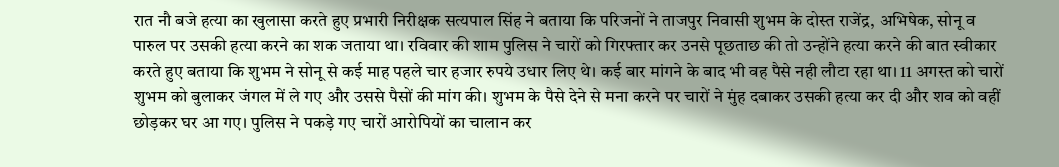रात नौ बजे हत्या का खुलासा करते हुए प्रभारी निरीक्षक सत्यपाल सिंह ने बताया कि परिजनों ने ताजपुर निवासी शुभम के दोस्त राजेंद्र, अभिषेक, सोनू व पारुल पर उसकी हत्या करने का शक जताया था। रविवार की शाम पुलिस ने चारों को गिरफ्तार कर उनसे पूछताछ की तो उन्होंने हत्या करने की बात स्वीकार करते हुए बताया कि शुभम ने सोनू से कई माह पहले चार हजार रुपये उधार लिए थे। कई बार मांगने के बाद भी वह पैसे नही लौटा रहा था। 11 अगस्त को चारों शुभम को बुलाकर जंगल में ले गए और उससे पैसों की मांग की। शुभम के पैसे देने से मना करने पर चारों ने मुंह दबाकर उसकी हत्या कर दी और शव को वहीं छोड़कर घर आ गए। पुलिस ने पकड़े गए चारों आरोपियों का चालान कर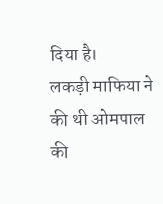दिया है।
लकड़ी माफिया ने की थी ओमपाल की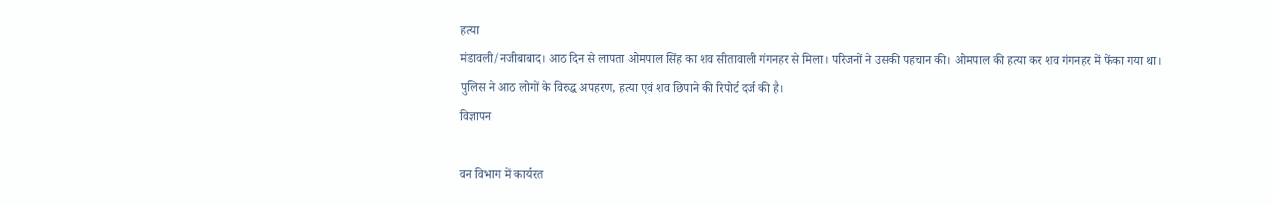हत्या
मंडावली/नजीबाबाद। आठ दिन से लापता ओमपाल सिंह का शव सीतावाली गंगनहर से मिला। परिजनों ने उसकी पहचान की। ओमपाल की हत्या कर शव गंगनहर में फेंका गया था। पुलिस ने आठ लोगों के विरुद्ध अपहरण, हत्या एवं शव छिपाने की रिपोर्ट दर्ज की है।
विज्ञापन

वन विभाग में कार्यरत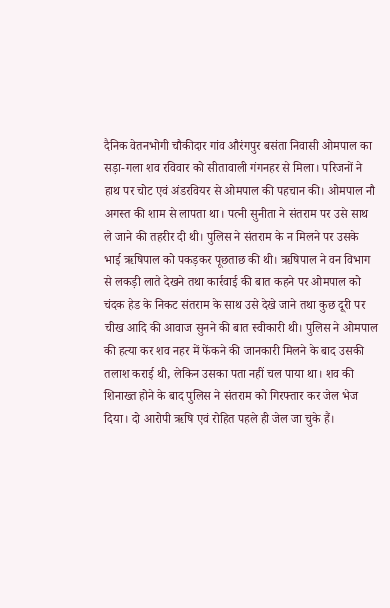दैनिक वेतनभोगी चौकीदार गांव औरंगपुर बसंता निवासी ओमपाल का सड़ा-गला शव रविवार को सीतावाली गंगनहर से मिला। परिजनों ने हाथ पर चोट एवं अंडरवियर से ओमपाल की पहचान की। ओमपाल नौ अगस्त की शाम से लापता था। पत्नी सुनीता ने संतराम पर उसे साथ ले जाने की तहरीर दी थी। पुलिस ने संतराम के न मिलने पर उसके भाई ऋषिपाल को पकड़कर पूछताछ की थी। ऋषिपाल ने वन विभाग से लकड़ी लाते देखने तथा कार्रवाई की बात कहने पर ओमपाल को चंदक हेड के निकट संतराम के साथ उसे देखे जाने तथा कुछ दूरी पर चीख आदि की आवाज सुनने की बात स्वीकारी थी। पुलिस ने ओमपाल की हत्या कर शव नहर में फेंकने की जानकारी मिलने के बाद उसकी तलाश कराई थी, लेकिन उसका पता नहीं चल पाया था। शव की शिनाख्त होने के बाद पुलिस ने संतराम को गिरफ्तार कर जेल भेज दिया। दो आरोपी ऋषि एवं रोहित पहले ही जेल जा चुके हैं।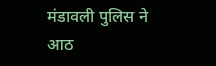मंडावली पुलिस ने आठ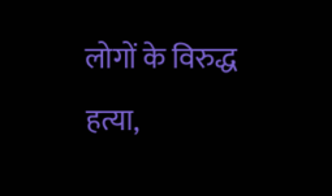लोगों के विरुद्ध हत्या,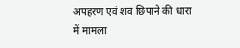अपहरण एवं शव छिपाने की धारा में मामला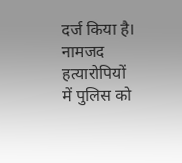दर्ज किया है। नामजद हत्यारोपियों में पुलिस को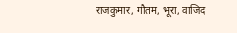राजकुमार, गौतम, भूरा, वाजिद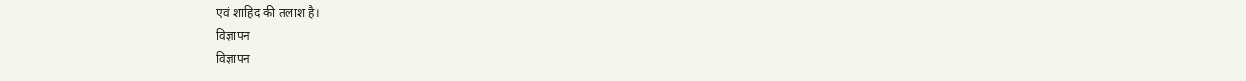एवं शाहिद की तलाश है।
विज्ञापन
विज्ञापन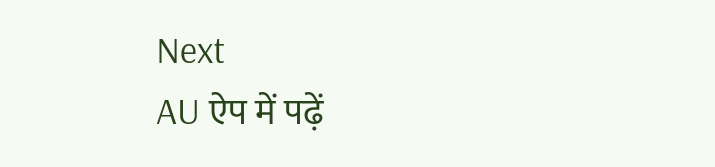Next
AU ऐप में पढ़ें